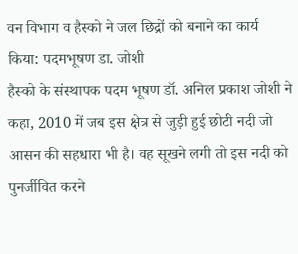वन विभाग व हैस्को ने जल छिद्रों को बनाने का कार्य किया: पदमभूषण डा. जोशी
हैस्को के संस्थापक पदम भूषण डॉ. अनिल प्रकाश जोशी ने कहा, 2010 में जब इस क्षेत्र से जुड़ी हुई छोटी नदी जो आसन की सहधारा भी है। वह सूखने लगी तो इस नदी को पुनर्जीवित करने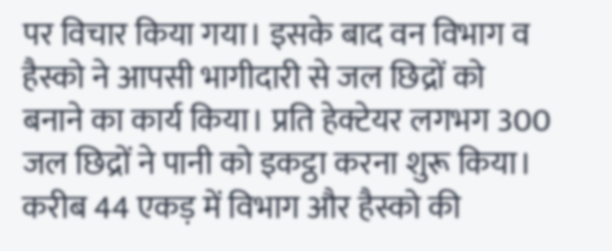पर विचार किया गया। इसके बाद वन विभाग व हैस्को ने आपसी भागीदारी से जल छिद्रों को बनाने का कार्य किया। प्रति हेक्टेयर लगभग 300 जल छिद्रों ने पानी को इकट्ठा करना शुरू किया। करीब 44 एकड़ में विभाग और हैस्को की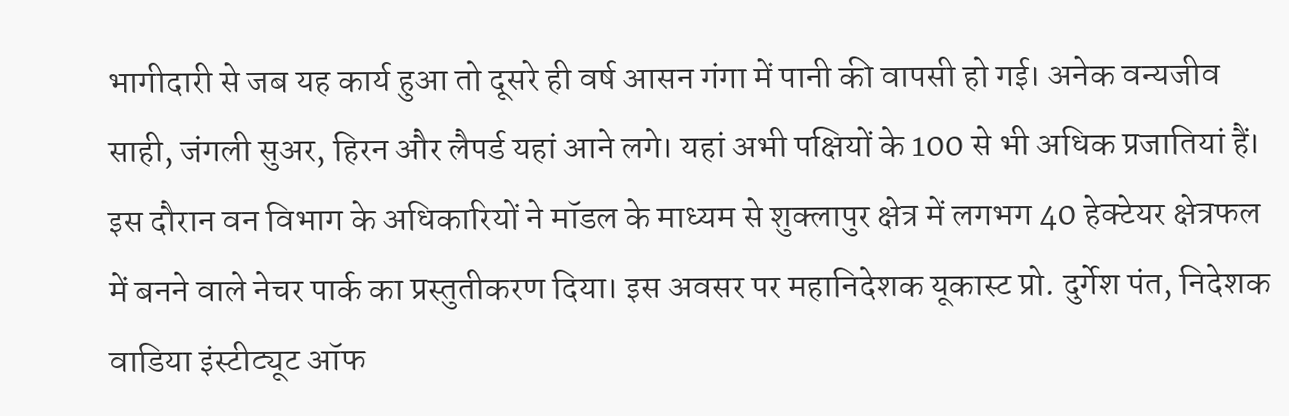भागीदारी से जब यह कार्य हुआ तो दूसरे ही वर्ष आसन गंगा में पानी की वापसी हो गई। अनेक वन्यजीव साही, जंगली सुअर, हिरन और लैपर्ड यहां आने लगे। यहां अभी पक्षियों के 100 से भी अधिक प्रजातियां हैं। इस दौरान वन विभाग के अधिकारियों ने मॉडल के माध्यम से शुक्लापुर क्षेत्र में लगभग 40 हेक्टेयर क्षेत्रफल में बनने वाले नेचर पार्क का प्रस्तुतीकरण दिया। इस अवसर पर महानिदेशक यूकास्ट प्रो. दुर्गेश पंत, निदेशक वाडिया इंस्टीट्यूट ऑफ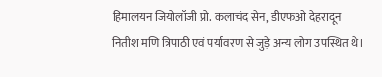हिमालयन जियोलॉजी प्रो. कलाचंद सेन, डीएफओ देहरादून नितीश मणि त्रिपाठी एवं पर्यावरण से जुड़े अन्य लोग उपस्थित थे।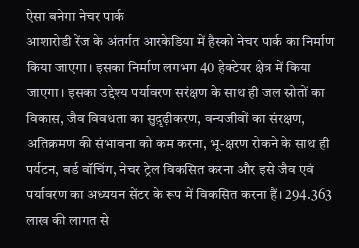ऐसा बनेगा नेचर पार्क
आशारोडी रेंज के अंतर्गत आरकेडिया में हैस्को नेचर पार्क का निर्माण किया जाएगा। इसका निर्माण लगभग 40 हेक्टेयर क्षेत्र में किया जाएगा। इसका उद्देश्य पर्यावरण सरंक्षण के साथ ही जल स्रोतों का विकास, जैव विवधता का सुद़ृढ़ीकरण, वन्यजीवों का संरक्षण, अतिक्रमण की संभावना को कम करना, भू-क्षरण रोकने के साथ ही पर्यटन, बर्ड वॉचिंग, नेचर ट्रेल विकसित करना और इसे जैव एवं पर्यावरण का अध्ययन सेंटर के रूप में विकसित करना हैं। 294.363 लाख की लागत से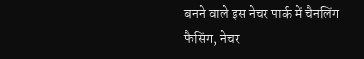बनने वाले इस नेचर पार्क में चैनलिंग फैसिंग, नेचर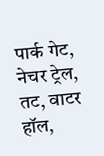पार्क गेट, नेचर ट्रेल, तट, वाटर हॉल,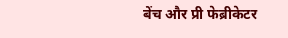बेंच और प्री फेब्रीकेटर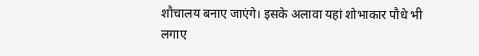शौचालय बनाए जाएंगे। इसके अलावा यहां शोभाकार पौधे भी लगाए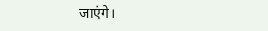जाएंगे।